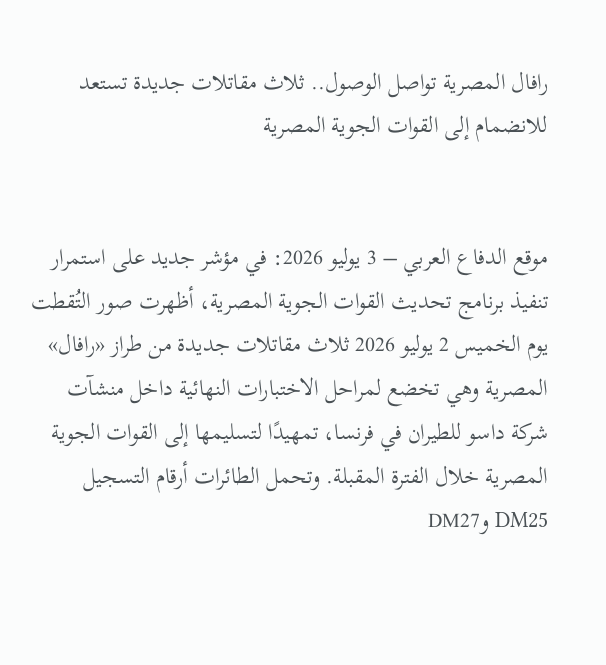رافال المصرية تواصل الوصول.. ثلاث مقاتلات جديدة تستعد للانضمام إلى القوات الجوية المصرية


موقع الدفاع العربي – 3 يوليو 2026: في مؤشر جديد على استمرار تنفيذ برنامج تحديث القوات الجوية المصرية، أظهرت صور التُقطت يوم الخميس 2 يوليو 2026 ثلاث مقاتلات جديدة من طراز «رافال» المصرية وهي تخضع لمراحل الاختبارات النهائية داخل منشآت شركة داسو للطيران في فرنسا، تمهيدًا لتسليمها إلى القوات الجوية المصرية خلال الفترة المقبلة. وتحمل الطائرات أرقام التسجيل DM25 وDM27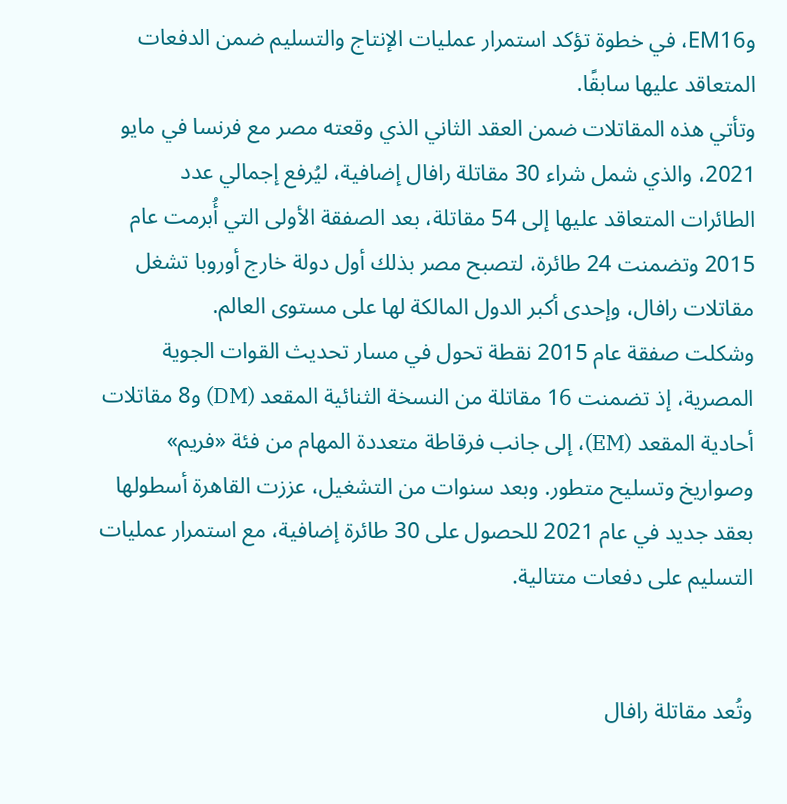وEM16، في خطوة تؤكد استمرار عمليات الإنتاج والتسليم ضمن الدفعات المتعاقد عليها سابقًا.
وتأتي هذه المقاتلات ضمن العقد الثاني الذي وقعته مصر مع فرنسا في مايو 2021، والذي شمل شراء 30 مقاتلة رافال إضافية، ليُرفع إجمالي عدد الطائرات المتعاقد عليها إلى 54 مقاتلة، بعد الصفقة الأولى التي أُبرمت عام 2015 وتضمنت 24 طائرة، لتصبح مصر بذلك أول دولة خارج أوروبا تشغل مقاتلات رافال، وإحدى أكبر الدول المالكة لها على مستوى العالم.
وشكلت صفقة عام 2015 نقطة تحول في مسار تحديث القوات الجوية المصرية، إذ تضمنت 16 مقاتلة من النسخة الثنائية المقعد (DM) و8 مقاتلات أحادية المقعد (EM)، إلى جانب فرقاطة متعددة المهام من فئة «فريم» وصواريخ وتسليح متطور. وبعد سنوات من التشغيل، عززت القاهرة أسطولها بعقد جديد في عام 2021 للحصول على 30 طائرة إضافية، مع استمرار عمليات التسليم على دفعات متتالية.


وتُعد مقاتلة رافال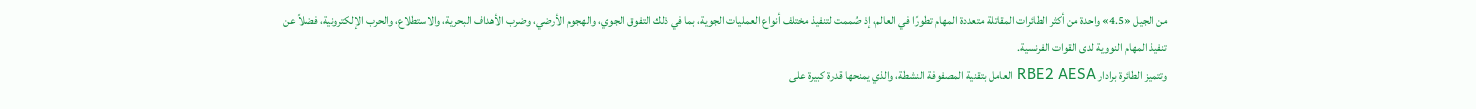من الجيل «4.5» واحدة من أكثر الطائرات المقاتلة متعددة المهام تطورًا في العالم، إذ صُممت لتنفيذ مختلف أنواع العمليات الجوية، بما في ذلك التفوق الجوي، والهجوم الأرضي، وضرب الأهداف البحرية، والاستطلاع، والحرب الإلكترونية، فضلاً عن تنفيذ المهام النووية لدى القوات الفرنسية.
وتتميز الطائرة برادار RBE2 AESA العامل بتقنية المصفوفة النشطة، والذي يمنحها قدرة كبيرة على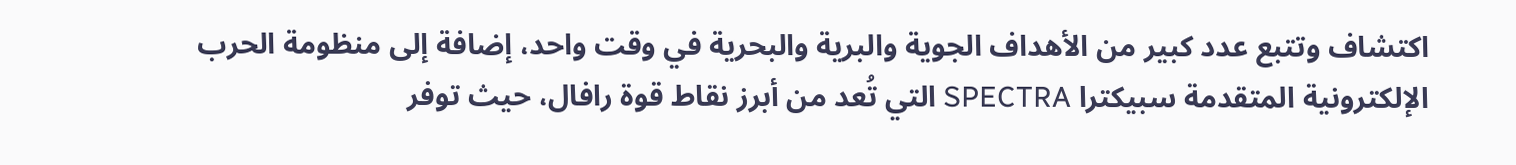اكتشاف وتتبع عدد كبير من الأهداف الجوية والبرية والبحرية في وقت واحد، إضافة إلى منظومة الحرب الإلكترونية المتقدمة سبيكترا SPECTRA التي تُعد من أبرز نقاط قوة رافال، حيث توفر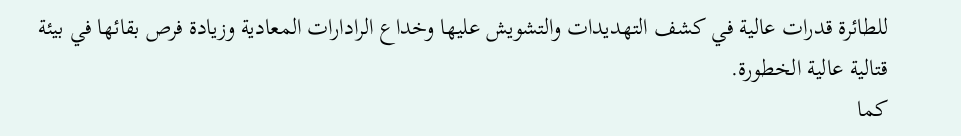للطائرة قدرات عالية في كشف التهديدات والتشويش عليها وخداع الرادارات المعادية وزيادة فرص بقائها في بيئة قتالية عالية الخطورة.
كما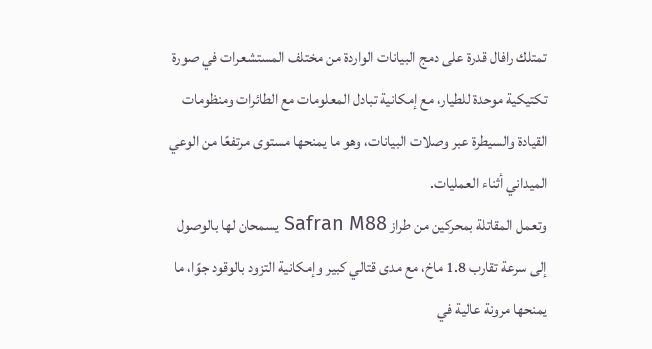تمتلك رافال قدرة على دمج البيانات الواردة من مختلف المستشعرات في صورة تكتيكية موحدة للطيار، مع إمكانية تبادل المعلومات مع الطائرات ومنظومات القيادة والسيطرة عبر وصلات البيانات، وهو ما يمنحها مستوى مرتفعًا من الوعي الميداني أثناء العمليات.
وتعمل المقاتلة بمحركين من طراز Safran M88 يسمحان لها بالوصول إلى سرعة تقارب 1.8 ماخ، مع مدى قتالي كبير وإمكانية التزود بالوقود جوًا، ما يمنحها مرونة عالية في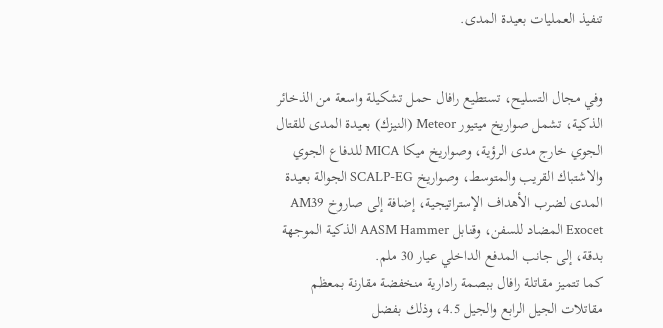تنفيذ العمليات بعيدة المدى.


وفي مجال التسليح، تستطيع رافال حمل تشكيلة واسعة من الذخائر الذكية، تشمل صواريخ ميتيور Meteor (النيزك) بعيدة المدى للقتال الجوي خارج مدى الرؤية، وصواريخ ميكا MICA للدفاع الجوي والاشتباك القريب والمتوسط، وصواريخ SCALP-EG الجوالة بعيدة المدى لضرب الأهداف الإستراتيجية، إضافة إلى صاروخ AM39 Exocet المضاد للسفن، وقنابل AASM Hammer الذكية الموجهة بدقة، إلى جانب المدفع الداخلي عيار 30 ملم.
كما تتميز مقاتلة رافال ببصمة رادارية منخفضة مقارنة بمعظم مقاتلات الجيل الرابع والجيل 4.5، وذلك بفضل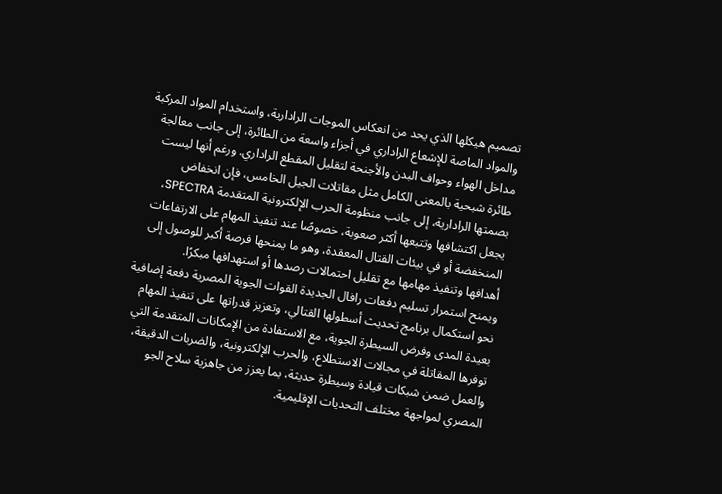تصميم هيكلها الذي يحد من انعكاس الموجات الرادارية، واستخدام المواد المركبة والمواد الماصة للإشعاع الراداري في أجزاء واسعة من الطائرة، إلى جانب معالجة مداخل الهواء وحواف البدن والأجنحة لتقليل المقطع الراداري. ورغم أنها ليست طائرة شبحية بالمعنى الكامل مثل مقاتلات الجيل الخامس، فإن انخفاض بصمتها الرادارية، إلى جانب منظومة الحرب الإلكترونية المتقدمة SPECTRA، يجعل اكتشافها وتتبعها أكثر صعوبة، خصوصًا عند تنفيذ المهام على الارتفاعات المنخفضة أو في بيئات القتال المعقدة، وهو ما يمنحها فرصة أكبر للوصول إلى أهدافها وتنفيذ مهامها مع تقليل احتمالات رصدها أو استهدافها مبكرًا.
ويمنح استمرار تسليم دفعات رافال الجديدة القوات الجوية المصرية دفعة إضافية نحو استكمال برنامج تحديث أسطولها القتالي، وتعزيز قدراتها على تنفيذ المهام بعيدة المدى وفرض السيطرة الجوية، مع الاستفادة من الإمكانات المتقدمة التي توفرها المقاتلة في مجالات الاستطلاع، والحرب الإلكترونية، والضربات الدقيقة، والعمل ضمن شبكات قيادة وسيطرة حديثة، بما يعزز من جاهزية سلاح الجو المصري لمواجهة مختلف التحديات الإقليمية.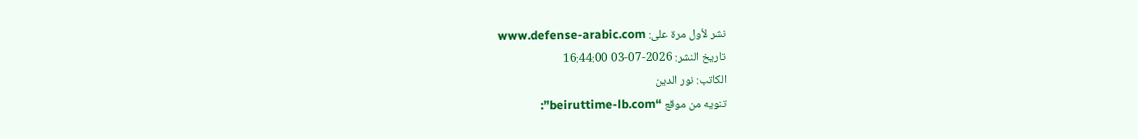نشر لأول مرة على: www.defense-arabic.com
تاريخ النشر: 2026-07-03 16:44:00
الكاتب: نور الدين
تنويه من موقع “beiruttime-lb.com”: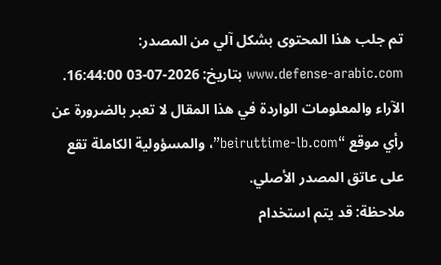تم جلب هذا المحتوى بشكل آلي من المصدر: www.defense-arabic.com بتاريخ: 2026-07-03 16:44:00. الآراء والمعلومات الواردة في هذا المقال لا تعبر بالضرورة عن رأي موقع “beiruttime-lb.com”، والمسؤولية الكاملة تقع على عاتق المصدر الأصلي.
ملاحظة: قد يتم استخدام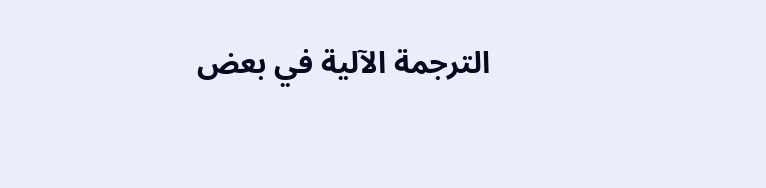الترجمة الآلية في بعض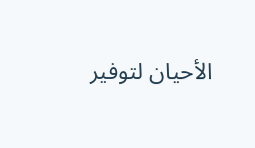الأحيان لتوفير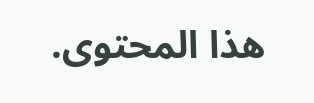هذا المحتوى.